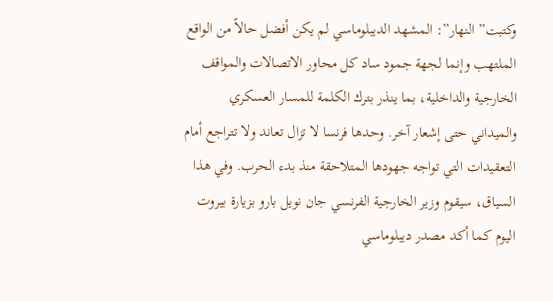وكتبت” النهار”: المشهد الديبلوماسي لم يكن أفضل حالاً من الواقع الملتهب وإنما لجهة جمود ساد كل محاور الاتصالات والمواقف الخارجية والداخلية، بما ينذر بترك الكلمة للمسار العسكري والميداني حتى إشعار آخر. وحدها فرنسا لا تزال تعاند ولا تتراجع أمام التعقيدات التي تواجه جهودها المتلاحقة منذ بدء الحرب. وفي هذا السياق، سيقوم وزير الخارجية الفرنسي جان نويل بارو بزيارة بيروت اليوم كما أكد مصدر ديبلوماسي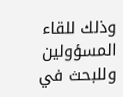وذلك للقاء المسؤولين وللبحث في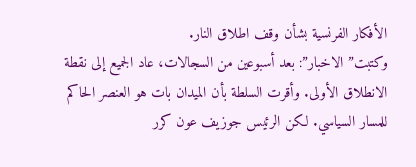الأفكار الفرنسية بشأن وقف اطلاق النار.
وكتبت” الاخبار”: بعد أسبوعين من السجالات، عاد الجميع إلى نقطة الانطلاق الأولى. وأقرت السلطة بأن الميدان بات هو العنصر الحاكم للمسار السياسي. لكن الرئيس جوزيف عون كرر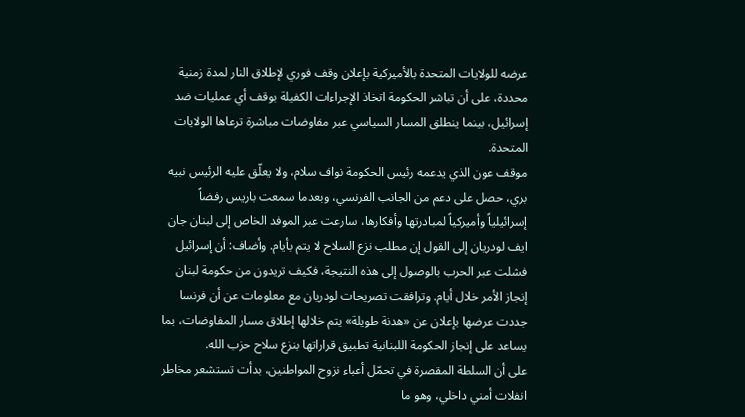عرضه للولايات المتحدة بالأميركية بإعلان وقف فوري لإطلاق النار لمدة زمنية محددة، على أن تباشر الحكومة اتخاذ الإجراءات الكفيلة بوقف أي عمليات ضد إسرائيل، بينما ينطلق المسار السياسي عبر مفاوضات مباشرة ترعاها الولايات المتحدة.
موقف عون الذي يدعمه رئيس الحكومة نواف سلام، ولا يعلّق عليه الرئيس نبيه بري، حصل على دعم من الجانب الفرنسي، وبعدما سمعت باريس رفضاً إسرائيلياً وأميركياً لمبادرتها وأفكارها، سارعت عبر الموفد الخاص إلى لبنان جان ايف لودريان إلى القول إن مطلب نزع السلاح لا يتم بأيام. وأضاف: أن إسرائيل فشلت عبر الحرب بالوصول إلى هذه النتيجة، فكيف تريدون من حكومة لبنان إنجاز الأمر خلال أيام. وترافقت تصريحات لودريان مع معلومات عن أن فرنسا جددت عرضها بإعلان عن «هدنة طويلة» يتم خلالها إطلاق مسار المفاوضات، بما يساعد على إنجاز الحكومة اللبنانية تطبيق قراراتها بنزع سلاح حزب الله.
على أن السلطة المقصرة في تحمّل أعباء نزوح المواطنين، بدأت تستشعر مخاطر انفلات أمني داخلي، وهو ما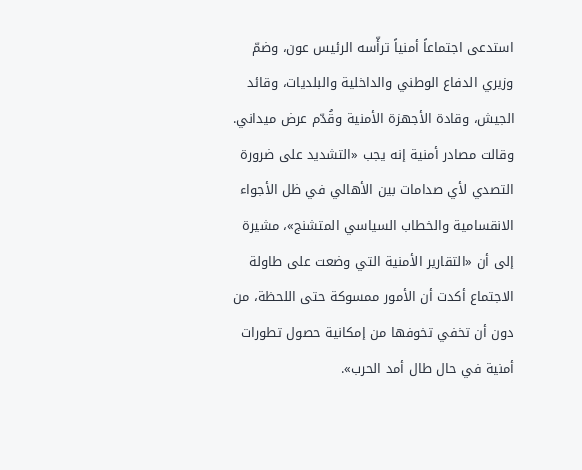استدعى اجتماعاً أمنياً ترأّسه الرئيس عون، وضمّ وزيري الدفاع الوطني والداخلية والبلديات، وقائد الجيش، وقادة الأجهزة الأمنية وقُدّم عرض ميداني.
وقالت مصادر أمنية إنه يجب «التشديد على ضرورة التصدي لأي صدامات بين الأهالي في ظل الأجواء الانقسامية والخطاب السياسي المتشنج»، مشيرة إلى أن «التقارير الأمنية التي وضعت على طاولة الاجتماع أكدت أن الأمور ممسوكة حتى اللحظة، من دون أن تخفي تخوفها من إمكانية حصول تطورات أمنية في حال طال أمد الحرب».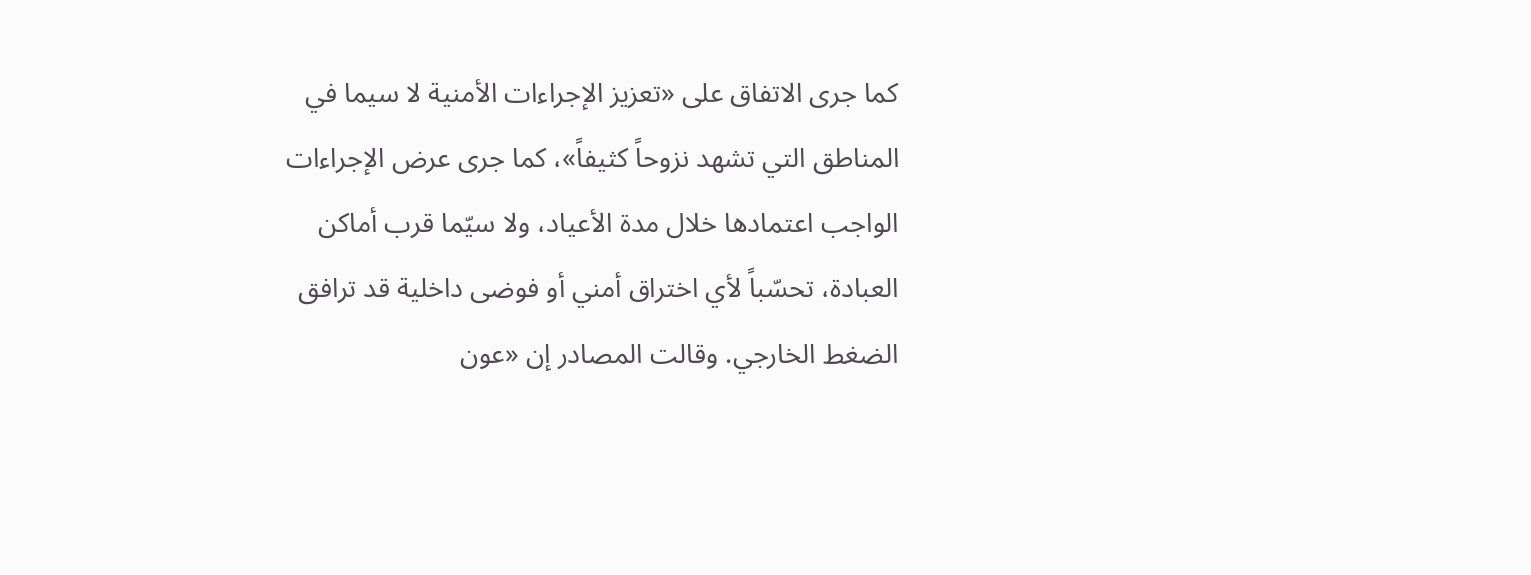كما جرى الاتفاق على «تعزيز الإجراءات الأمنية لا سيما في المناطق التي تشهد نزوحاً كثيفاً»، كما جرى عرض الإجراءات الواجب اعتمادها خلال مدة الأعياد، ولا سيّما قرب أماكن العبادة، تحسّباً لأي اختراق أمني أو فوضى داخلية قد ترافق الضغط الخارجي. وقالت المصادر إن «عون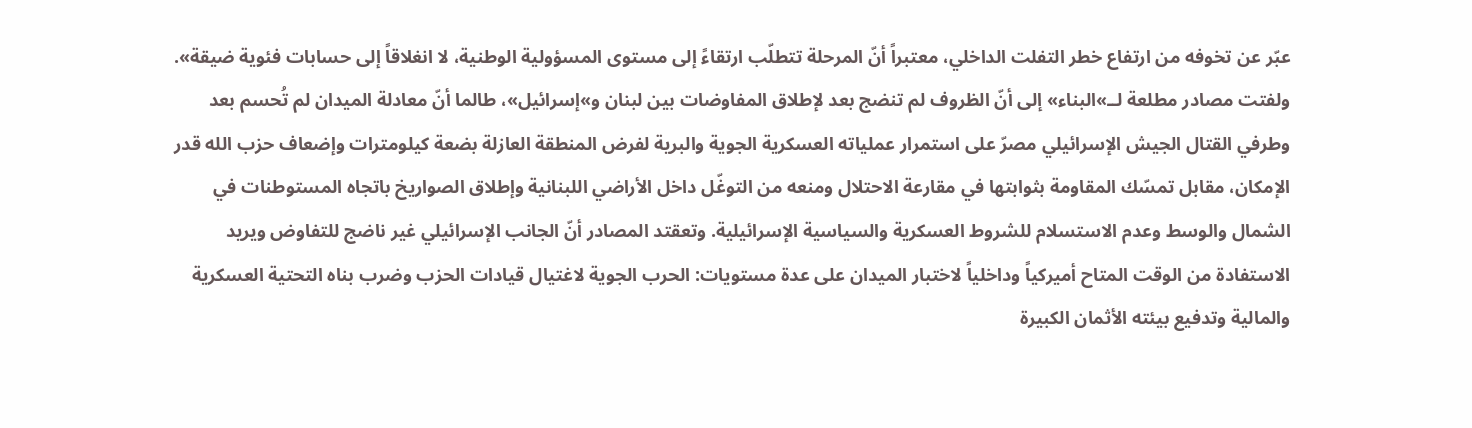عبّر عن تخوفه من ارتفاع خطر التفلت الداخلي، معتبراً أنّ المرحلة تتطلّب ارتقاءً إلى مستوى المسؤولية الوطنية، لا انغلاقاً إلى حسابات فئوية ضيقة».
ولفتت مصادر مطلعة لــ»البناء» إلى أنّ الظروف لم تنضج بعد لإطلاق المفاوضات بين لبنان و»إسرائيل»، طالما أنّ معادلة الميدان لم تُحسم بعد وطرفي القتال الجيش الإسرائيلي مصرّ على استمرار عملياته العسكرية الجوية والبرية لفرض المنطقة العازلة بضعة كيلومترات وإضعاف حزب الله قدر الإمكان، مقابل تمسّك المقاومة بثوابتها في مقارعة الاحتلال ومنعه من التوغّل داخل الأراضي اللبنانية وإطلاق الصواريخ باتجاه المستوطنات في الشمال والوسط وعدم الاستسلام للشروط العسكرية والسياسية الإسرائيلية. وتعقتد المصادر أنّ الجانب الإسرائيلي غير ناضج للتفاوض ويريد الاستفادة من الوقت المتاح أميركياً وداخلياً لاختبار الميدان على عدة مستويات: الحرب الجوية لاغتيال قيادات الحزب وضرب بناه التحتية العسكرية والمالية وتدفيع بيئته الأثمان الكبيرة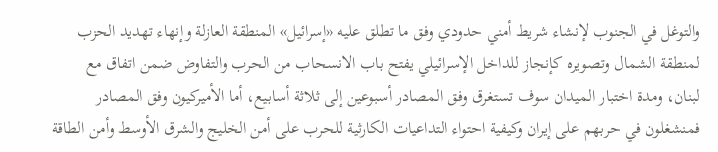والتوغل في الجنوب لإنشاء شريط أمني حدودي وفق ما تطلق عليه «إسرائيل» المنطقة العازلة وإنهاء تهديد الحزب لمنطقة الشمال وتصويره كإنجاز للداخل الإسرائيلي يفتح باب الانسحاب من الحرب والتفاوض ضمن اتفاق مع لبنان، ومدة اختبار الميدان سوف تستغرق وفق المصادر أسبوعين إلى ثلاثة أسابيع، أما الأميركيون وفق المصادر فمنشغلون في حربهم على إيران وكيفية احتواء التداعيات الكارثية للحرب على أمن الخليج والشرق الأوسط وأمن الطاقة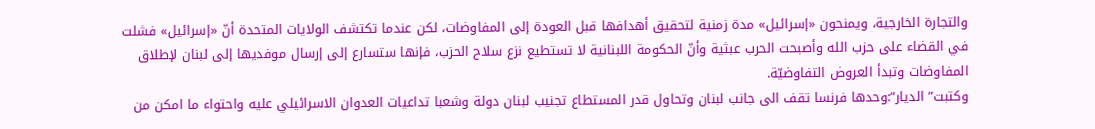والتجارة الخارجية، ويمنحون «إسرائيل» مدة زمنية لتحقيق أهدافها قبل العودة إلى المفاوضات، لكن عندما تكتشف الولايات المتحدة أنّ «إسرائيل» فشلت في القضاء على حزب الله وأصبحت الحرب عبثية وأنّ الحكومة اللبنانية لا تستطيع نزع سلاح الحزب، فإنها ستسارع إلى إرسال موفديها إلى لبنان لإطلاق المفاوضات وتبدأ العروض التفاوضيّة.
وكتبت” الديار”:وحدها فرنسا تقف الى جانب لبنان وتحاول قدر المستطاع تجنيب لبنان دولة وشعبا تداعيات العدوان الاسرائيلي عليه واحتواء ما امكن من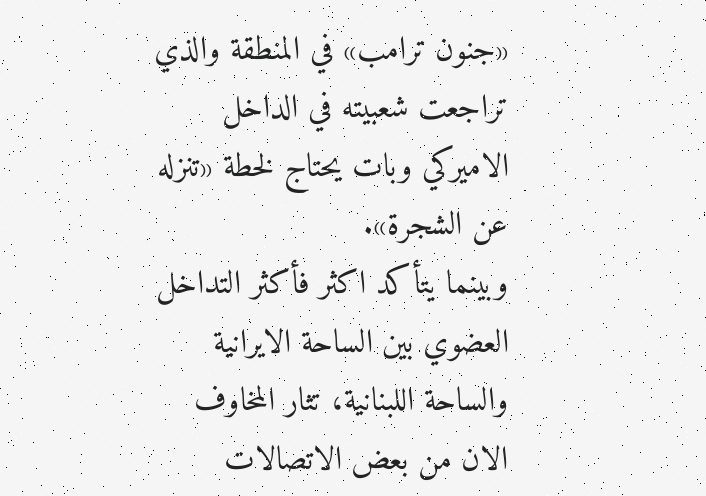«جنون ترامب» في المنطقة والذي تراجعت شعبيته في الداخل الاميركي وبات يحتاج لخطة «تنزله عن الشجرة».
وبينما يتأكد اكثر فأكثر التداخل العضوي بين الساحة الايرانية والساحة اللبنانية، تثار المخاوف الان من بعض الاتصالات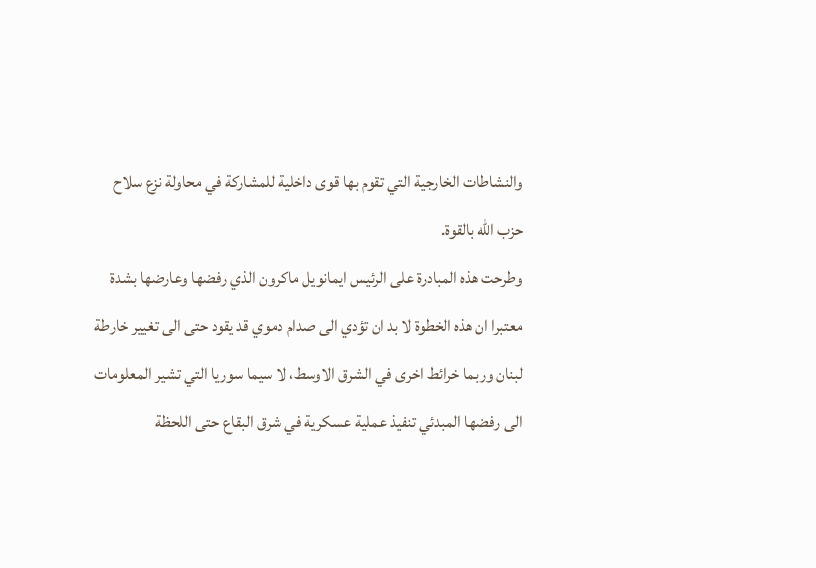والنشاطات الخارجية التي تقوم بها قوى داخلية للمشاركة في محاولة نزع سلاح حزب الله بالقوة.
وطرحت هذه المبادرة على الرئيس ايمانويل ماكرون الذي رفضها وعارضها بشدة معتبرا ان هذه الخطوة لا بد ان تؤدي الى صدام دموي قد يقود حتى الى تغيير خارطة لبنان وربما خرائط اخرى في الشرق الاوسط، لا سيما سوريا التي تشير المعلومات الى رفضها المبدئي تنفيذ عملية عسكرية في شرق البقاع حتى اللحظة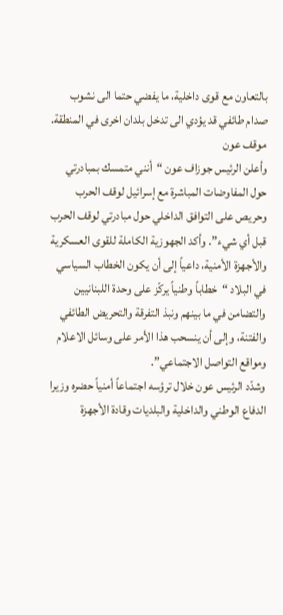بالتعاون مع قوى داخلية، ما يفضي حتما الى نشوب صدام طائفي قد يؤدي الى تدخل بلدان اخرى في المنطقة.
موقف عون
وأعلن الرئيس جوزاف عون “أنني متمسك بمبادرتي حول المفاوضات المباشرة مع إسرائيل لوقف الحرب وحريص على التوافق الداخلي حول مبادرتي لوقف الحرب قبل أي شيء”. وأكد الجهوزية الكاملة للقوى العسكرية والأجهزة الأمنية، داعياً إلى أن يكون الخطاب السياسي في البلاد “خطاباً وطنياً يركّز على وحدة اللبنانيين والتضامن في ما بينهم ونبذ التفرقة والتحريض الطائفي والفتنة، وإلى أن ينسحب هذا الأمر على وسائل الاعلام ومواقع التواصل الاجتماعي”.
وشدّد الرئيس عون خلال ترؤسه اجتماعاً أمنياً حضره وزيرا الدفاع الوطني والداخلية والبلديات وقادة الأجهزة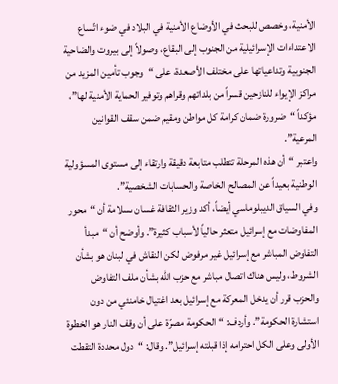الأمنية، وخصص للبحث في الأوضاع الأمنية في البلاد في ضوء اتّساع الاعتداءات الإسرائيلية من الجنوب إلى البقاع، وصولاً إلى بيروت والضاحية الجنوبية وتداعياتها على مختلف الأصعدة، على “وجوب تأمين المزيد من مراكز الإيواء للنازحين قسراً من بلداتهم وقراهم وتوفير الحماية الأمنية لها”، مؤكداً “ضرورة ضمان كرامة كل مواطن ومقيم ضمن سقف القوانين المرعية”.
واعتبر “أن هذه المرحلة تتطلب متابعة دقيقة وارتقاء إلى مستوى المسؤولية الوطنية بعيداً عن المصالح الخاصة والحسابات الشخصية”.
وفي السياق الديبلوماسي أيضاً، أكد وزير الثقافة غسان ىسلامة أن “محور المفاوضات مع إسرائيل متعثر حالياً لأسباب كثيرة”. وأوضح أن “مبدأ التفاوض المباشر مع إسرائيل غير مرفوض لكن النقاش في لبنان هو بشأن الشروط، وليس هناك اتصال مباشر مع حزب الله بشأن ملف التفاوض والحزب قرر أن يدخل المعركة مع إسرائيل بعد اغتيال خامنئي من دون استشارة الحكومة”. وأردف: “الحكومة مصرّة على أن وقف النار هو الخطوة الأولى وعلى الكل احترامه إذا قبلته إسرائيل”. وقال: “دول محددة التقطت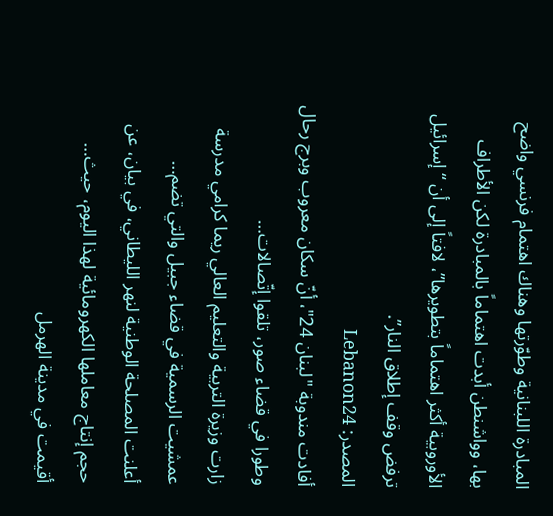المبادرة اللبنانية وطوّرتها وهناك اهتمام فرنسي واضح بها، وواشنطن أبدت اهتماماً بالمبادرة لكن الأطراف الأوروبية أكثر اهتماماً بتطويرها”، لافتاً إلى أن “إسرائيل ترفض وقف إطلاق النار”.
المصدر: Lebanon24
أفادت مندوبة "لبنان 24"، أنّ سكان معروب وبرج رحال وطورا في قضاء صور، تلقوا إتّصالات…
زارت وزيرة التربية والتعليم العالي ريما كرامي مدرسة عمشيت الرسمية في قضاء جبيل والتي تضم…
أعلنت المصلحة الوطنية لنهر الليطاني، في بيان، عن حجم إنتاج معاملها الكهرومائية لهذا اليوم، حيث…
أقيمت في مدينة الهرمل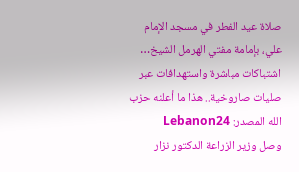صلاة عيد الفطر في مسجد الإمام علي، بإمامة مفتي الهرمل الشيخ…
اشتباكات مباشرة واستهدافات عبر صليات صاروخية.. هذا ما أعلنه حزب الله المصدر: Lebanon24
وصل وزير الزراعة الدكتور نزار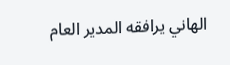الهاني يرافقه المدير العام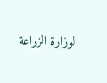لوزارة الزراعة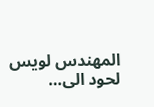المهندس لويس لحود الى…